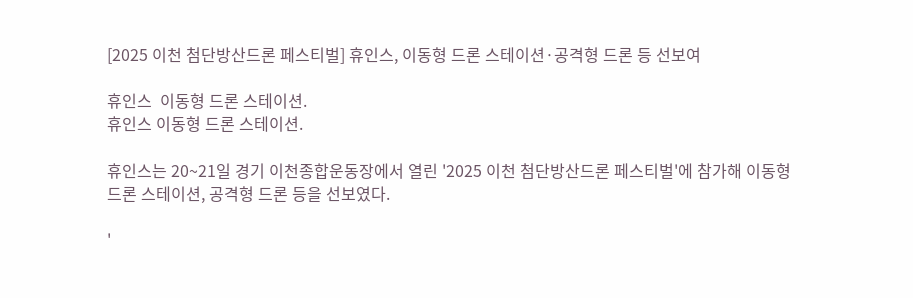[2025 이천 첨단방산드론 페스티벌] 휴인스, 이동형 드론 스테이션·공격형 드론 등 선보여

휴인스  이동형 드론 스테이션.
휴인스 이동형 드론 스테이션.

휴인스는 20~21일 경기 이천종합운동장에서 열린 '2025 이천 첨단방산드론 페스티벌'에 참가해 이동형 드론 스테이션, 공격형 드론 등을 선보였다.

'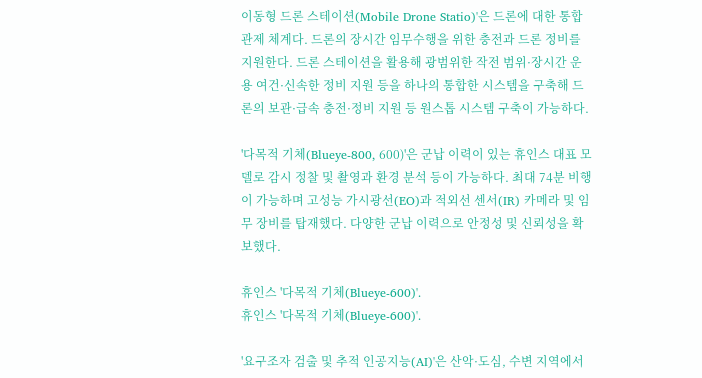이동형 드론 스테이션(Mobile Drone Statio)'은 드론에 대한 통합 관제 체계다. 드론의 장시간 임무수행을 위한 충전과 드론 정비를 지원한다. 드론 스테이션을 활용해 광범위한 작전 범위·장시간 운용 여건·신속한 정비 지원 등을 하나의 통합한 시스템을 구축해 드론의 보관·급속 충전·정비 지원 등 원스톱 시스템 구축이 가능하다.

'다목적 기체(Blueye-800, 600)'은 군납 이력이 있는 휴인스 대표 모델로 감시 정찰 및 촬영과 환경 분석 등이 가능하다. 최대 74분 비행이 가능하며 고성능 가시광선(EO)과 적외선 센서(IR) 카메라 및 임무 장비를 탑재했다. 다양한 군납 이력으로 안정성 및 신뢰성을 확보했다.

휴인스 '다목적 기체(Blueye-600)'.
휴인스 '다목적 기체(Blueye-600)'.

'요구조자 검출 및 추적 인공지능(AI)'은 산악·도심, 수변 지역에서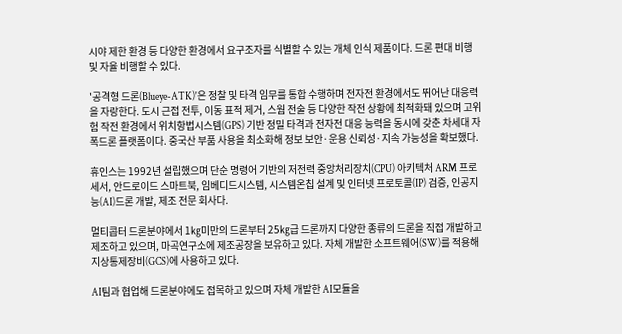시야 제한 환경 등 다양한 환경에서 요구조자를 식별할 수 있는 개체 인식 제품이다. 드론 편대 비행 및 자율 비행할 수 있다.

'공격형 드론(Blueye-ATK)'은 정찰 및 타격 임무를 통합 수행하며 전자전 환경에서도 뛰어난 대응력을 자랑한다. 도시 근접 전투, 이동 표적 제거, 스웜 전술 등 다양한 작전 상황에 최적화돼 있으며 고위험 작전 환경에서 위치항법시스템(GPS) 기반 정밀 타격과 전자전 대응 능력을 동시에 갖춘 차세대 자폭드론 플랫폼이다. 중국산 부품 사용을 최소화해 정보 보안·운용 신뢰성·지속 가능성을 확보했다.

휴인스는 1992년 설립했으며 단순 명령어 기반의 저전력 중앙처리장치(CPU) 아키텍처 ARM 프로세서, 안드로이드 스마트북, 임베디드시스템, 시스템온칩 설계 및 인터넷 프로토콜(IP) 검증, 인공지능(AI)드론 개발, 제조 전문 회사다.

멀티콥터 드론분야에서 1㎏미만의 드론부터 25㎏급 드론까지 다양한 종류의 드론을 직접 개발하고 제조하고 있으며, 마곡연구소에 제조공장을 보유하고 있다. 자체 개발한 소프트웨어(SW)를 적용해 지상통제장비(GCS)에 사용하고 있다.

AI팀과 협업해 드론분야에도 접목하고 있으며 자체 개발한 AI모듈을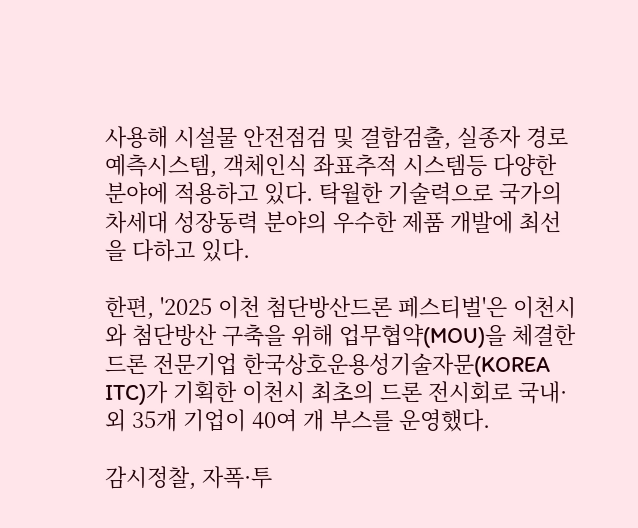사용해 시설물 안전점검 및 결함검출, 실종자 경로예측시스템, 객체인식 좌표추적 시스템등 다양한 분야에 적용하고 있다. 탁월한 기술력으로 국가의 차세대 성장동력 분야의 우수한 제품 개발에 최선을 다하고 있다.

한편, '2025 이천 첨단방산드론 페스티벌'은 이천시와 첨단방산 구축을 위해 업무협약(MOU)을 체결한 드론 전문기업 한국상호운용성기술자문(KOREA ITC)가 기획한 이천시 최초의 드론 전시회로 국내·외 35개 기업이 40여 개 부스를 운영했다.

감시정찰, 자폭·투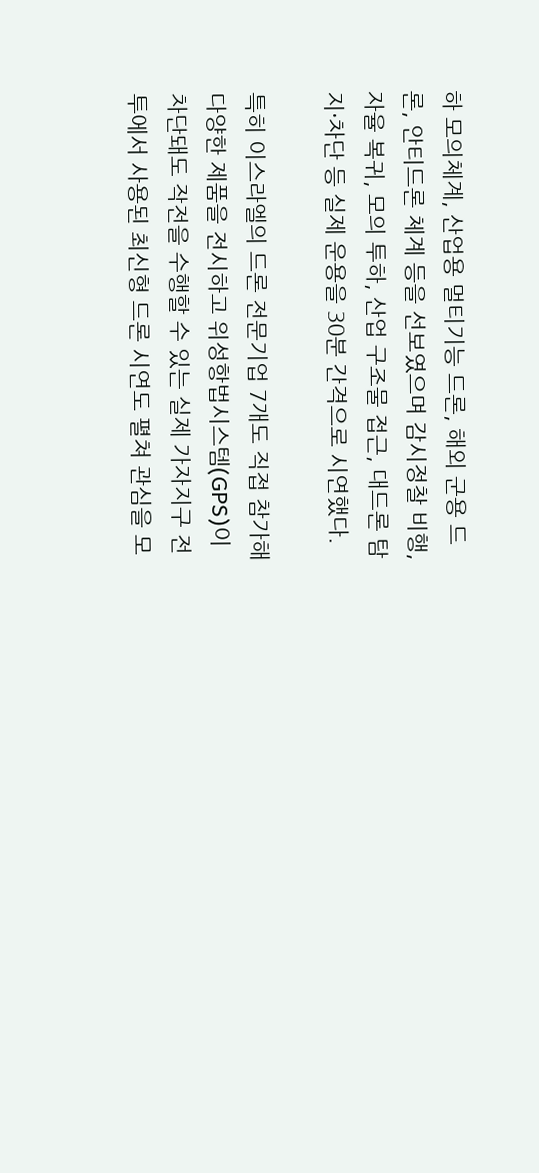하 모의체계, 산업용 멀티기능 드론, 해외 군용 드론, 안티드론 체계 등을 선보였으며 감시정찰 비행, 자율 복귀, 모의 투하, 산업 구조물 접근, 대드론 탐지·차단 등 실제 운용을 30분 간격으로 시연했다.

특히 이스라엘의 드론 전문기업 7개도 직접 참가해 다양한 제품을 전시하고 위성항법시스템(GPS)이 차단돼도 작전을 수행할 수 있는 실제 가자지구 전투에서 사용된 최신형 드론 시연도 펼쳐 관심을 모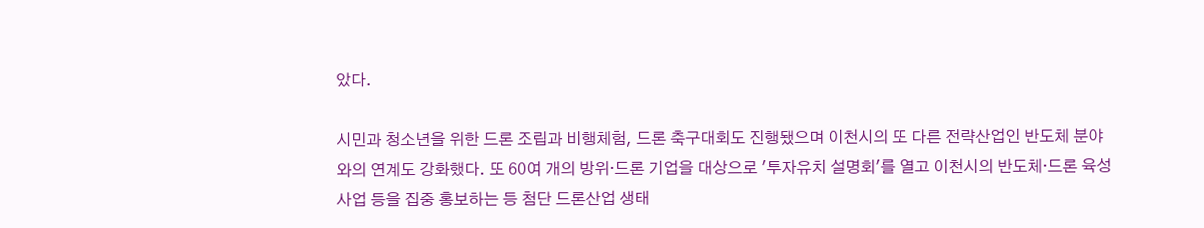았다.

시민과 청소년을 위한 드론 조립과 비행체험, 드론 축구대회도 진행됐으며 이천시의 또 다른 전략산업인 반도체 분야와의 연계도 강화했다. 또 60여 개의 방위·드론 기업을 대상으로 '투자유치 설명회'를 열고 이천시의 반도체·드론 육성 사업 등을 집중 홍보하는 등 첨단 드론산업 생태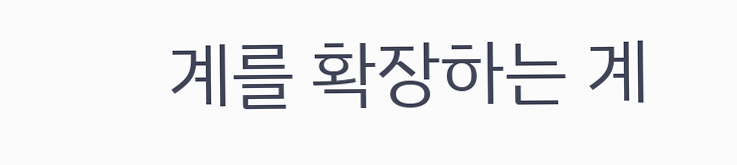계를 확장하는 계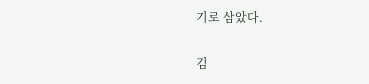기로 삼았다.

김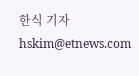한식 기자 hskim@etnews.com